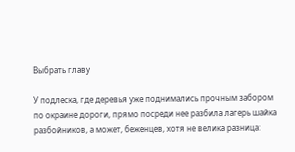Выбрать главу

У подлеска, где деревья уже поднимались прочным забором по окраине дороги, прямо посреди нее разбила лагерь шайка разбойников, а может, беженцев, хотя не велика разница: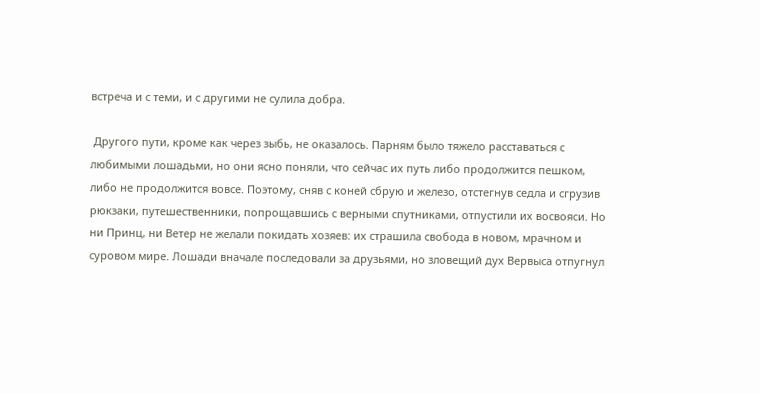встреча и с теми, и с другими не сулила добра.

 Другого пути, кроме как через зыбь, не оказалось. Парням было тяжело расставаться с любимыми лошадьми, но они ясно поняли, что сейчас их путь либо продолжится пешком, либо не продолжится вовсе. Поэтому, сняв с коней сбрую и железо, отстегнув седла и сгрузив рюкзаки, путешественники, попрощавшись с верными спутниками, отпустили их восвояси. Но ни Принц, ни Ветер не желали покидать хозяев: их страшила свобода в новом, мрачном и суровом мире. Лошади вначале последовали за друзьями, но зловещий дух Вервыса отпугнул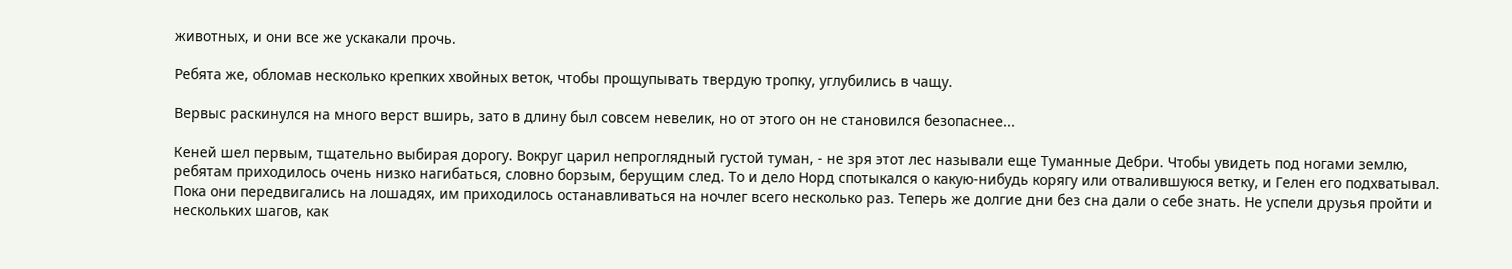животных, и они все же ускакали прочь.

Ребята же, обломав несколько крепких хвойных веток, чтобы прощупывать твердую тропку, углубились в чащу.

Вервыс раскинулся на много верст вширь, зато в длину был совсем невелик, но от этого он не становился безопаснее...

Кеней шел первым, тщательно выбирая дорогу. Вокруг царил непроглядный густой туман, - не зря этот лес называли еще Туманные Дебри. Чтобы увидеть под ногами землю, ребятам приходилось очень низко нагибаться, словно борзым, берущим след. То и дело Норд спотыкался о какую-нибудь корягу или отвалившуюся ветку, и Гелен его подхватывал. Пока они передвигались на лошадях, им приходилось останавливаться на ночлег всего несколько раз. Теперь же долгие дни без сна дали о себе знать. Не успели друзья пройти и нескольких шагов, как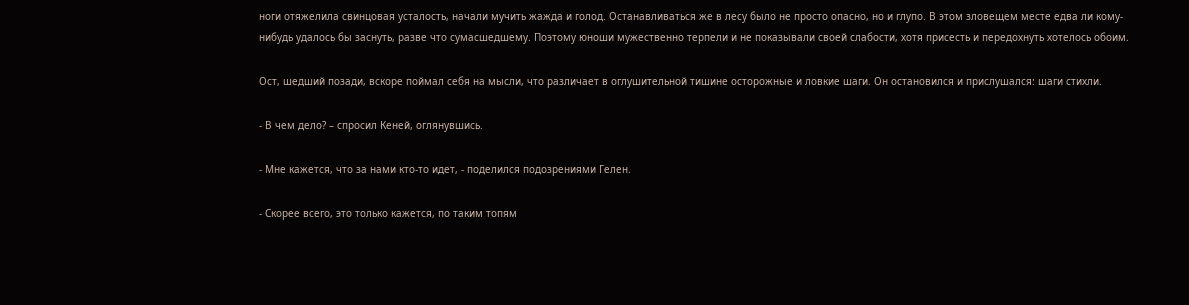ноги отяжелила свинцовая усталость, начали мучить жажда и голод. Останавливаться же в лесу было не просто опасно, но и глупо. В этом зловещем месте едва ли кому-нибудь удалось бы заснуть, разве что сумасшедшему. Поэтому юноши мужественно терпели и не показывали своей слабости, хотя присесть и передохнуть хотелось обоим.

Ост, шедший позади, вскоре поймал себя на мысли, что различает в оглушительной тишине осторожные и ловкие шаги. Он остановился и прислушался: шаги стихли.

- В чем дело? – спросил Кеней, оглянувшись.

- Мне кажется, что за нами кто-то идет, - поделился подозрениями Гелен.

- Скорее всего, это только кажется, по таким топям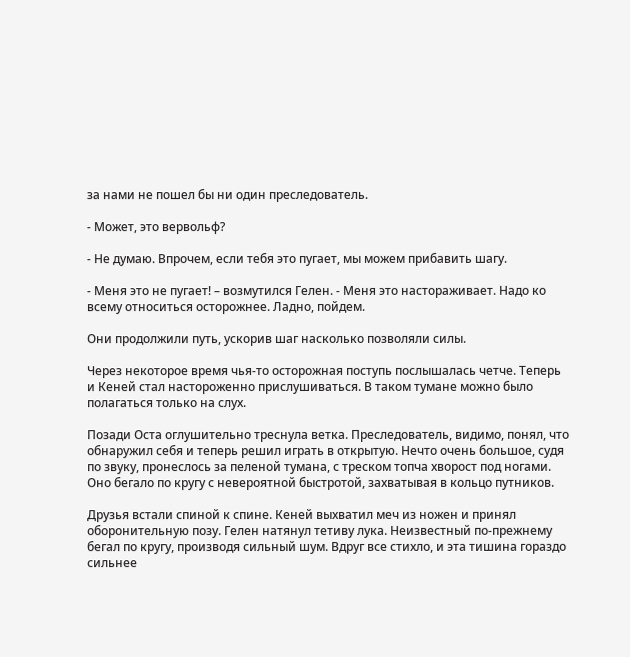за нами не пошел бы ни один преследователь.

- Может, это вервольф?

- Не думаю. Впрочем, если тебя это пугает, мы можем прибавить шагу.

- Меня это не пугает! – возмутился Гелен. - Меня это настораживает. Надо ко всему относиться осторожнее. Ладно, пойдем.

Они продолжили путь, ускорив шаг насколько позволяли силы.

Через некоторое время чья-то осторожная поступь послышалась четче. Теперь и Кеней стал настороженно прислушиваться. В таком тумане можно было полагаться только на слух.

Позади Оста оглушительно треснула ветка. Преследователь, видимо, понял, что обнаружил себя и теперь решил играть в открытую. Нечто очень большое, судя по звуку, пронеслось за пеленой тумана, с треском топча хворост под ногами. Оно бегало по кругу с невероятной быстротой, захватывая в кольцо путников.

Друзья встали спиной к спине. Кеней выхватил меч из ножен и принял оборонительную позу. Гелен натянул тетиву лука. Неизвестный по-прежнему бегал по кругу, производя сильный шум. Вдруг все стихло, и эта тишина гораздо сильнее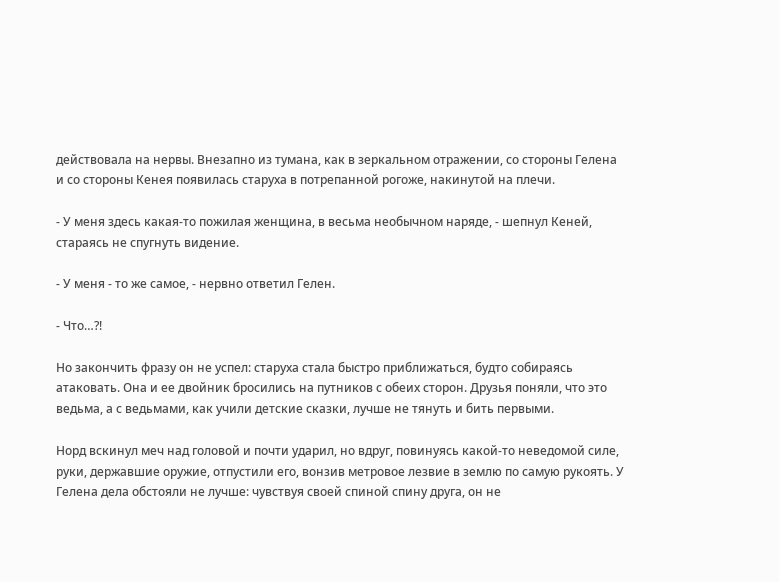действовала на нервы. Внезапно из тумана, как в зеркальном отражении, со стороны Гелена и со стороны Кенея появилась старуха в потрепанной рогоже, накинутой на плечи.

- У меня здесь какая-то пожилая женщина, в весьма необычном наряде, - шепнул Кеней, стараясь не спугнуть видение.

- У меня - то же самое, - нервно ответил Гелен.

- Что…?!

Но закончить фразу он не успел: старуха стала быстро приближаться, будто собираясь атаковать. Она и ее двойник бросились на путников с обеих сторон. Друзья поняли, что это ведьма, а с ведьмами, как учили детские сказки, лучше не тянуть и бить первыми.

Норд вскинул меч над головой и почти ударил, но вдруг, повинуясь какой-то неведомой силе, руки, державшие оружие, отпустили его, вонзив метровое лезвие в землю по самую рукоять. У Гелена дела обстояли не лучше: чувствуя своей спиной спину друга, он не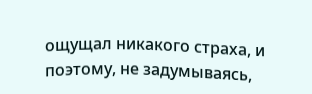ощущал никакого страха, и поэтому, не задумываясь,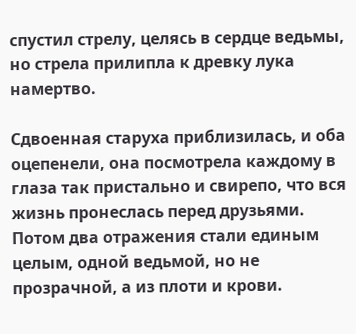спустил стрелу, целясь в сердце ведьмы, но стрела прилипла к древку лука намертво.

Сдвоенная старуха приблизилась, и оба оцепенели, она посмотрела каждому в глаза так пристально и свирепо, что вся жизнь пронеслась перед друзьями. Потом два отражения стали единым целым, одной ведьмой, но не прозрачной, а из плоти и крови.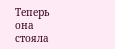Теперь она стояла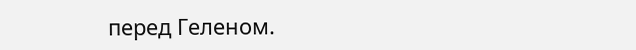перед Геленом.